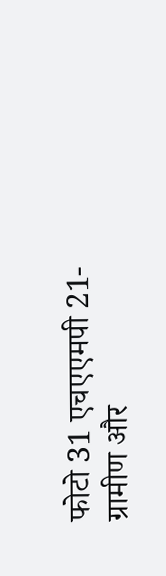फोटो 31 एचएएमपी 21- ग्रामीण और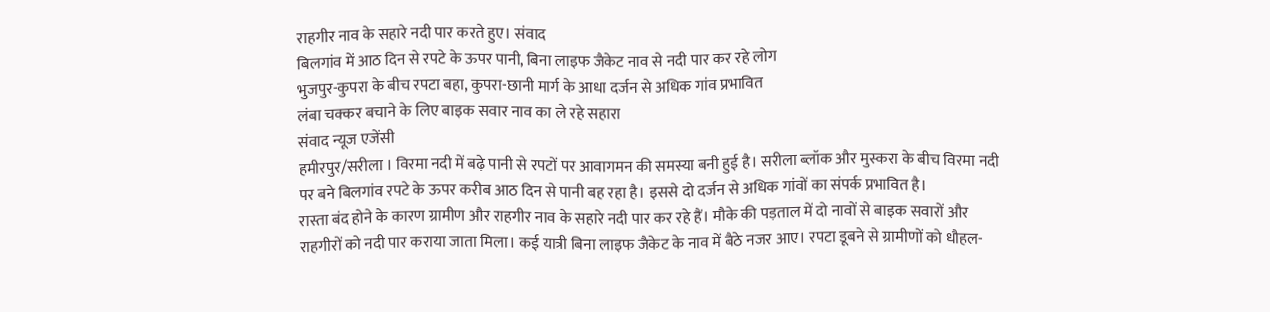राहगीर नाव के सहारे नदी पार करते हुए। संवाद
बिलगांव में आठ दिन से रपटे के ऊपर पानी, बिना लाइफ जैकेट नाव से नदी पार कर रहे लोग
भुजपुर-कुपरा के बीच रपटा बहा, कुपरा-छानी मार्ग के आधा दर्जन से अधिक गांव प्रभावित
लंबा चक्कर बचाने के लिए बाइक सवार नाव का ले रहे सहारा
संवाद न्यूज एजेंसी
हमीरपुर/सरीला । विरमा नदी में बढ़े पानी से रपटों पर आवागमन की समस्या बनी हुई है। सरीला ब्लॉक और मुस्करा के बीच विरमा नदी पर बने बिलगांव रपटे के ऊपर करीब आठ दिन से पानी बह रहा है। इससे दो दर्जन से अधिक गांवों का संपर्क प्रभावित है।
रास्ता बंद होने के कारण ग्रामीण और राहगीर नाव के सहारे नदी पार कर रहे हैं। मौके की पड़ताल में दो नावों से बाइक सवारों और राहगीरों को नदी पार कराया जाता मिला। कई यात्री बिना लाइफ जैकेट के नाव में बैठे नजर आए। रपटा डूबने से ग्रामीणों को धौहल-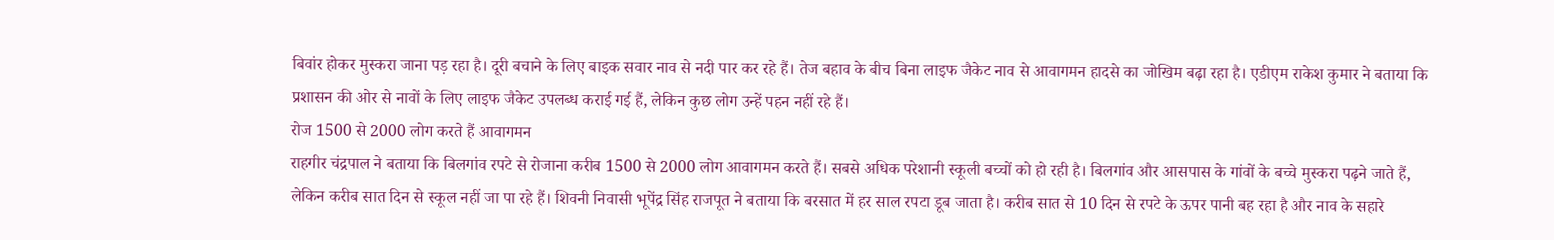बिवांर होकर मुस्करा जाना पड़ रहा है। दूरी बचाने के लिए बाइक सवार नाव से नदी पार कर रहे हैं। तेज बहाव के बीच बिना लाइफ जैकेट नाव से आवागमन हादसे का जोखिम बढ़ा रहा है। एडीएम राकेश कुमार ने बताया कि प्रशासन की ओर से नावों के लिए लाइफ जैकेट उपलब्ध कराई गई हैं, लेकिन कुछ लोग उन्हें पहन नहीं रहे हैं।
रोज 1500 से 2000 लोग करते हैं आवागमन
राहगीर चंद्रपाल ने बताया कि बिलगांव रपटे से रोजाना करीब 1500 से 2000 लोग आवागमन करते हैं। सबसे अधिक परेशानी स्कूली बच्चों को हो रही है। बिलगांव और आसपास के गांवों के बच्चे मुस्करा पढ़ने जाते हैं, लेकिन करीब सात दिन से स्कूल नहीं जा पा रहे हैं। शिवनी निवासी भूपेंद्र सिंह राजपूत ने बताया कि बरसात में हर साल रपटा डूब जाता है। करीब सात से 10 दिन से रपटे के ऊपर पानी बह रहा है और नाव के सहारे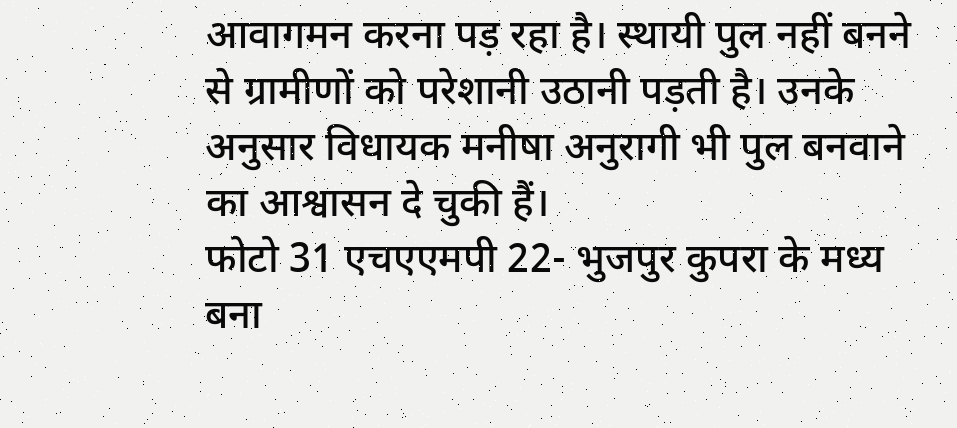आवागमन करना पड़ रहा है। स्थायी पुल नहीं बनने से ग्रामीणों को परेशानी उठानी पड़ती है। उनके अनुसार विधायक मनीषा अनुरागी भी पुल बनवाने का आश्वासन दे चुकी हैं।
फोटो 31 एचएएमपी 22- भुजपुर कुपरा के मध्य बना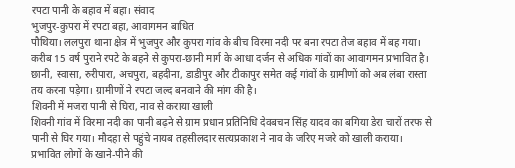रपटा पानी के बहाव में बहा। संवाद
भुजपुर-कुपरा में रपटा बहा, आवागमन बाधित
पौथिया। ललपुरा थाना क्षेत्र में भुजपुर और कुपरा गांव के बीच विरमा नदी पर बना रपटा तेज बहाव में बह गया। करीब 15 वर्ष पुराने रपटे के बहने से कुपरा-छानी मार्ग के आधा दर्जन से अधिक गांवों का आवागमन प्रभावित है। छानी, स्वासा, रुरीपारा, अचपुरा, बहदीना, डाडीपुर और टीकापुर समेत कई गांवों के ग्रामीणों को अब लंबा रास्ता तय करना पड़ेगा। ग्रामीणों ने रपटा जल्द बनवाने की मांग की है।
शिवनी में मजरा पानी से घिरा, नाव से कराया खाली
शिवनी गांव में विरमा नदी का पानी बढ़ने से ग्राम प्रधान प्रतिनिधि देवबचन सिंह यादव का बगिया डेरा चारों तरफ से पानी से घिर गया। मौदहा से पहुंचे नायब तहसीलदार सत्यप्रकाश ने नाव के जरिए मजरे को खाली कराया। प्रभावित लोगों के खाने-पीने की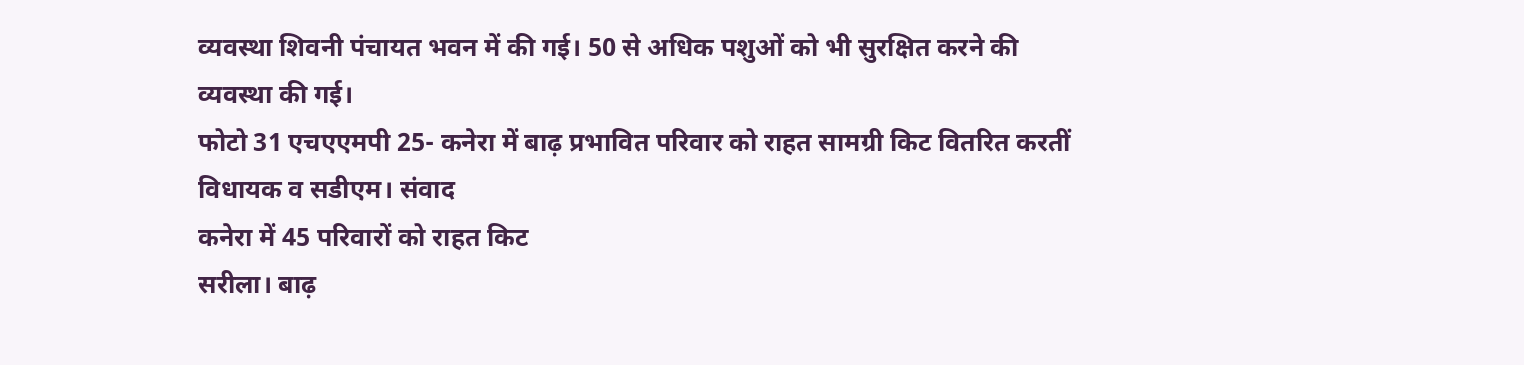व्यवस्था शिवनी पंचायत भवन में की गई। 50 से अधिक पशुओं को भी सुरक्षित करने की व्यवस्था की गई।
फोटो 31 एचएएमपी 25- कनेरा में बाढ़ प्रभावित परिवार को राहत सामग्री किट वितरित करतीं विधायक व सडीएम। संवाद
कनेरा में 45 परिवारों को राहत किट
सरीला। बाढ़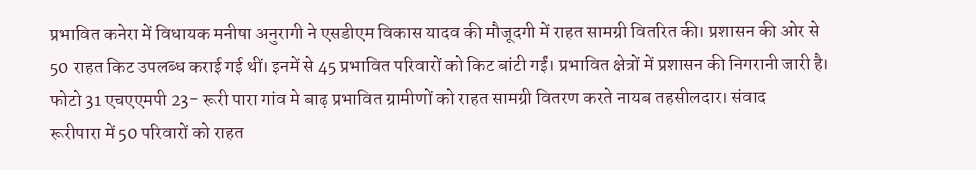प्रभावित कनेरा में विधायक मनीषा अनुरागी ने एसडीएम विकास यादव की मौजूदगी में राहत सामग्री वितरित की। प्रशासन की ओर से 50 राहत किट उपलब्ध कराई गई थीं। इनमें से 45 प्रभावित परिवारों को किट बांटी गईं। प्रभावित क्षेत्रों में प्रशासन की निगरानी जारी है।
फोटो 31 एचएएमपी 23- रूरी पारा गांव मे बाढ़ प्रभावित ग्रामीणों को राहत सामग्री वितरण करते नायब तहसीलदार। संवाद
रूरीपारा में 50 परिवारों को राहत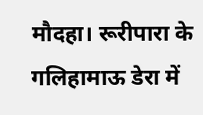मौदहा। रूरीपारा के गलिहामाऊ डेरा में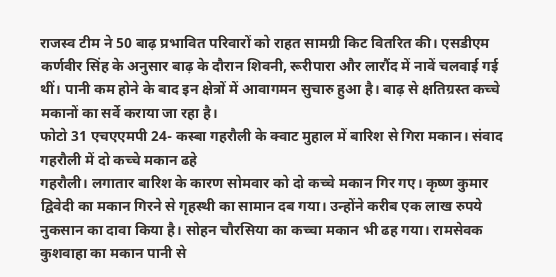राजस्व टीम ने 50 बाढ़ प्रभावित परिवारों को राहत सामग्री किट वितरित की। एसडीएम कर्णवीर सिंह के अनुसार बाढ़ के दौरान शिवनी, रूरीपारा और लारौंद में नावें चलवाई गई थीं। पानी कम होने के बाद इन क्षेत्रों में आवागमन सुचारु हुआ है। बाढ़ से क्षतिग्रस्त कच्चे मकानों का सर्वे कराया जा रहा है।
फोटो 31 एचएएमपी 24- कस्बा गहरौली के क्वाट मुहाल में बारिश से गिरा मकान। संवाद
गहरौली में दो कच्चे मकान ढहे
गहरौली। लगातार बारिश के कारण सोमवार को दो कच्चे मकान गिर गए। कृष्ण कुमार द्विवेदी का मकान गिरने से गृहस्थी का सामान दब गया। उन्होंने करीब एक लाख रुपये नुकसान का दावा किया है। सोहन चौरसिया का कच्चा मकान भी ढह गया। रामसेवक कुशवाहा का मकान पानी से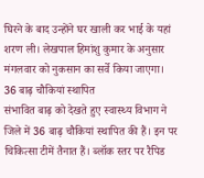घिरने के बाद उन्होंने घर खाली कर भाई के यहां शरण ली। लेखपाल हिमांशु कुमार के अनुसार मंगलवार को नुकसान का सर्वे किया जाएगा।
36 बाढ़ चौकियां स्थापित
संभावित बाढ़ को देखते हुए स्वास्थ्य विभाग ने जिले में 36 बाढ़ चौकियां स्थापित की हैं। इन पर चिकित्सा टीमें तैनात हैं। ब्लॉक स्तर पर रैपिड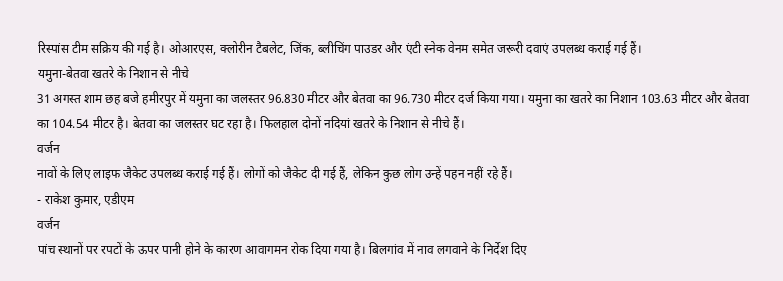रिस्पांस टीम सक्रिय की गई है। ओआरएस, क्लोरीन टैबलेट, जिंक, ब्लीचिंग पाउडर और एंटी स्नेक वेनम समेत जरूरी दवाएं उपलब्ध कराई गई हैं।
यमुना-बेतवा खतरे के निशान से नीचे
31 अगस्त शाम छह बजे हमीरपुर में यमुना का जलस्तर 96.830 मीटर और बेतवा का 96.730 मीटर दर्ज किया गया। यमुना का खतरे का निशान 103.63 मीटर और बेतवा का 104.54 मीटर है। बेतवा का जलस्तर घट रहा है। फिलहाल दोनों नदियां खतरे के निशान से नीचे हैं।
वर्जन
नावों के लिए लाइफ जैकेट उपलब्ध कराई गई हैं। लोगों को जैकेट दी गई हैं, लेकिन कुछ लोग उन्हें पहन नहीं रहे हैं।
- राकेश कुमार, एडीएम
वर्जन
पांच स्थानों पर रपटों के ऊपर पानी होने के कारण आवागमन रोक दिया गया है। बिलगांव में नाव लगवाने के निर्देश दिए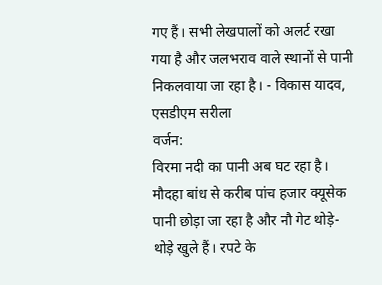गए हैं। सभी लेखपालों को अलर्ट रखा गया है और जलभराव वाले स्थानों से पानी निकलवाया जा रहा है। - विकास यादव, एसडीएम सरीला
वर्जन:
विरमा नदी का पानी अब घट रहा है। मौदहा बांध से करीब पांच हजार क्यूसेक पानी छोड़ा जा रहा है और नौ गेट थोड़े-थोड़े खुले हैं। रपटे के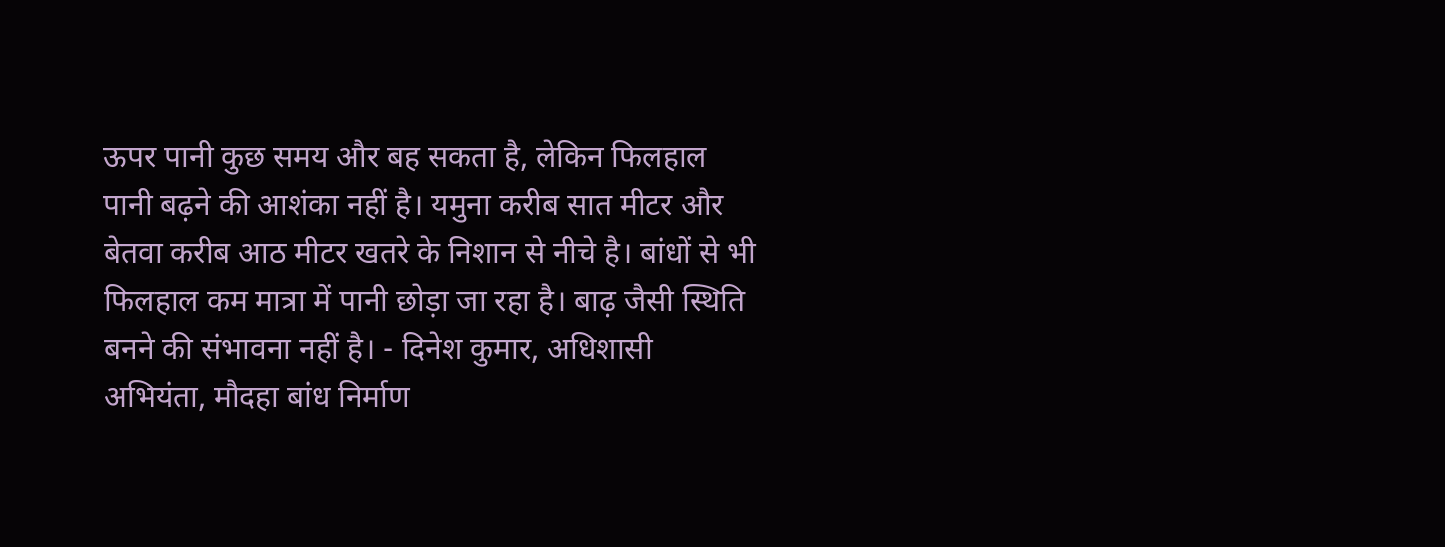ऊपर पानी कुछ समय और बह सकता है, लेकिन फिलहाल पानी बढ़ने की आशंका नहीं है। यमुना करीब सात मीटर और बेतवा करीब आठ मीटर खतरे के निशान से नीचे है। बांधों से भी फिलहाल कम मात्रा में पानी छोड़ा जा रहा है। बाढ़ जैसी स्थिति बनने की संभावना नहीं है। - दिनेश कुमार, अधिशासी अभियंता, मौदहा बांध निर्माण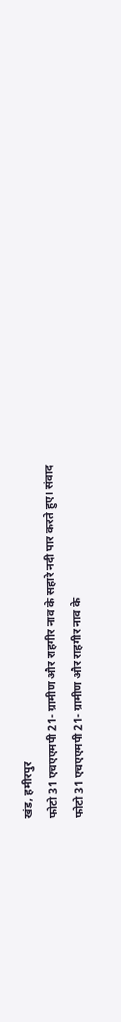खंड, हमीरपुर
फोटो 31 एचएएमपी 21- ग्रामीण और राहगीर नाव के सहारे नदी पार करते हुए। संवाद
फोटो 31 एचएएमपी 21- ग्रामीण और राहगीर नाव के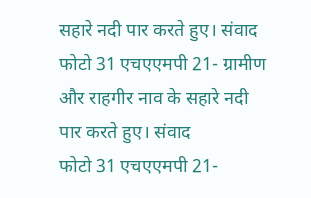सहारे नदी पार करते हुए। संवाद
फोटो 31 एचएएमपी 21- ग्रामीण और राहगीर नाव के सहारे नदी पार करते हुए। संवाद
फोटो 31 एचएएमपी 21-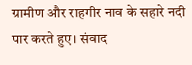ग्रामीण और राहगीर नाव के सहारे नदी पार करते हुए। संवाद